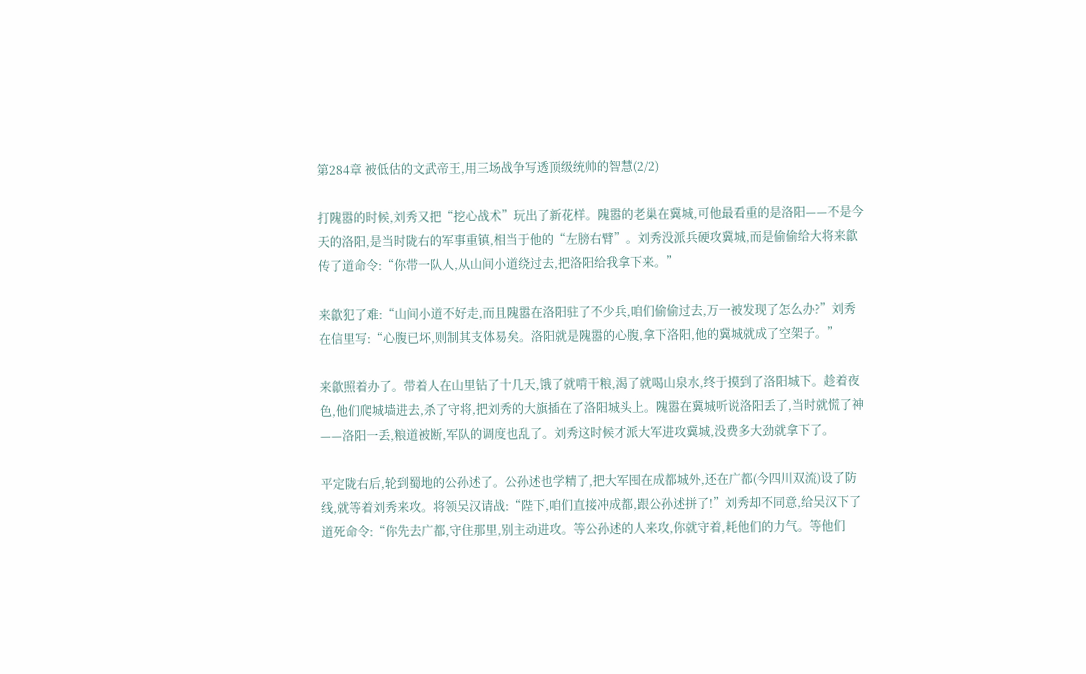第284章 被低估的文武帝王,用三场战争写透顶级统帅的智慧(2/2)

打隗嚣的时候,刘秀又把“挖心战术”玩出了新花样。隗嚣的老巢在冀城,可他最看重的是洛阳——不是今天的洛阳,是当时陇右的军事重镇,相当于他的“左膀右臂”。刘秀没派兵硬攻冀城,而是偷偷给大将来歙传了道命令:“你带一队人,从山间小道绕过去,把洛阳给我拿下来。”

来歙犯了难:“山间小道不好走,而且隗嚣在洛阳驻了不少兵,咱们偷偷过去,万一被发现了怎么办?”刘秀在信里写:“心腹已坏,则制其支体易矣。洛阳就是隗嚣的心腹,拿下洛阳,他的冀城就成了空架子。”

来歙照着办了。带着人在山里钻了十几天,饿了就啃干粮,渴了就喝山泉水,终于摸到了洛阳城下。趁着夜色,他们爬城墙进去,杀了守将,把刘秀的大旗插在了洛阳城头上。隗嚣在冀城听说洛阳丢了,当时就慌了神——洛阳一丢,粮道被断,军队的调度也乱了。刘秀这时候才派大军进攻冀城,没费多大劲就拿下了。

平定陇右后,轮到蜀地的公孙述了。公孙述也学精了,把大军囤在成都城外,还在广都(今四川双流)设了防线,就等着刘秀来攻。将领吴汉请战:“陛下,咱们直接冲成都,跟公孙述拼了!”刘秀却不同意,给吴汉下了道死命令:“你先去广都,守住那里,别主动进攻。等公孙述的人来攻,你就守着,耗他们的力气。等他们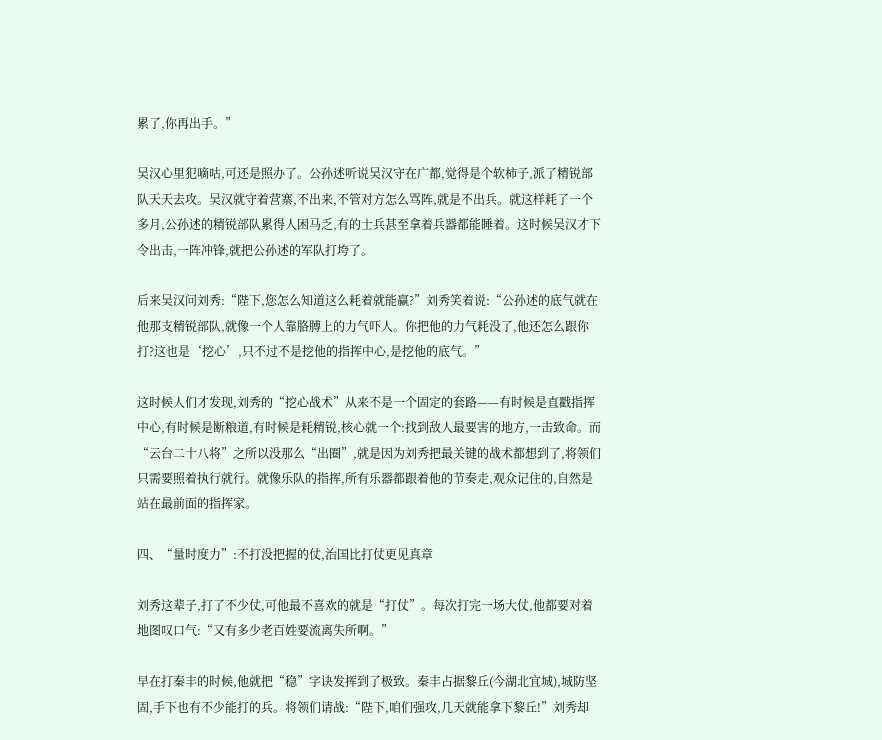累了,你再出手。”

吴汉心里犯嘀咕,可还是照办了。公孙述听说吴汉守在广都,觉得是个软柿子,派了精锐部队天天去攻。吴汉就守着营寨,不出来,不管对方怎么骂阵,就是不出兵。就这样耗了一个多月,公孙述的精锐部队累得人困马乏,有的士兵甚至拿着兵器都能睡着。这时候吴汉才下令出击,一阵冲锋,就把公孙述的军队打垮了。

后来吴汉问刘秀:“陛下,您怎么知道这么耗着就能赢?”刘秀笑着说:“公孙述的底气就在他那支精锐部队,就像一个人靠胳膊上的力气吓人。你把他的力气耗没了,他还怎么跟你打?这也是‘挖心’,只不过不是挖他的指挥中心,是挖他的底气。”

这时候人们才发现,刘秀的“挖心战术”从来不是一个固定的套路——有时候是直戳指挥中心,有时候是断粮道,有时候是耗精锐,核心就一个:找到敌人最要害的地方,一击致命。而“云台二十八将”之所以没那么“出圈”,就是因为刘秀把最关键的战术都想到了,将领们只需要照着执行就行。就像乐队的指挥,所有乐器都跟着他的节奏走,观众记住的,自然是站在最前面的指挥家。

四、“量时度力”:不打没把握的仗,治国比打仗更见真章

刘秀这辈子,打了不少仗,可他最不喜欢的就是“打仗”。每次打完一场大仗,他都要对着地图叹口气:“又有多少老百姓要流离失所啊。”

早在打秦丰的时候,他就把“稳”字诀发挥到了极致。秦丰占据黎丘(今湖北宜城),城防坚固,手下也有不少能打的兵。将领们请战:“陛下,咱们强攻,几天就能拿下黎丘!”刘秀却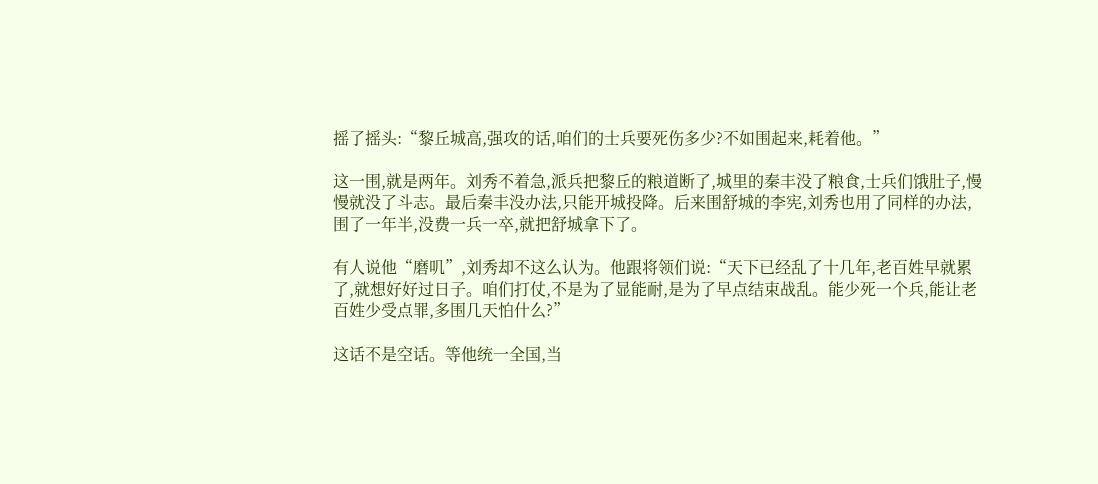摇了摇头:“黎丘城高,强攻的话,咱们的士兵要死伤多少?不如围起来,耗着他。”

这一围,就是两年。刘秀不着急,派兵把黎丘的粮道断了,城里的秦丰没了粮食,士兵们饿肚子,慢慢就没了斗志。最后秦丰没办法,只能开城投降。后来围舒城的李宪,刘秀也用了同样的办法,围了一年半,没费一兵一卒,就把舒城拿下了。

有人说他“磨叽”,刘秀却不这么认为。他跟将领们说:“天下已经乱了十几年,老百姓早就累了,就想好好过日子。咱们打仗,不是为了显能耐,是为了早点结束战乱。能少死一个兵,能让老百姓少受点罪,多围几天怕什么?”

这话不是空话。等他统一全国,当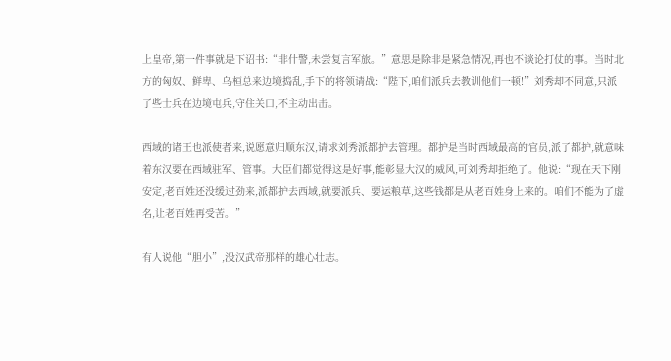上皇帝,第一件事就是下诏书:“非什警,未尝复言军旅。”意思是除非是紧急情况,再也不谈论打仗的事。当时北方的匈奴、鲜卑、乌桓总来边境捣乱,手下的将领请战:“陛下,咱们派兵去教训他们一顿!”刘秀却不同意,只派了些士兵在边境屯兵,守住关口,不主动出击。

西域的诸王也派使者来,说愿意归顺东汉,请求刘秀派都护去管理。都护是当时西域最高的官员,派了都护,就意味着东汉要在西域驻军、管事。大臣们都觉得这是好事,能彰显大汉的威风,可刘秀却拒绝了。他说:“现在天下刚安定,老百姓还没缓过劲来,派都护去西域,就要派兵、要运粮草,这些钱都是从老百姓身上来的。咱们不能为了虚名,让老百姓再受苦。”

有人说他“胆小”,没汉武帝那样的雄心壮志。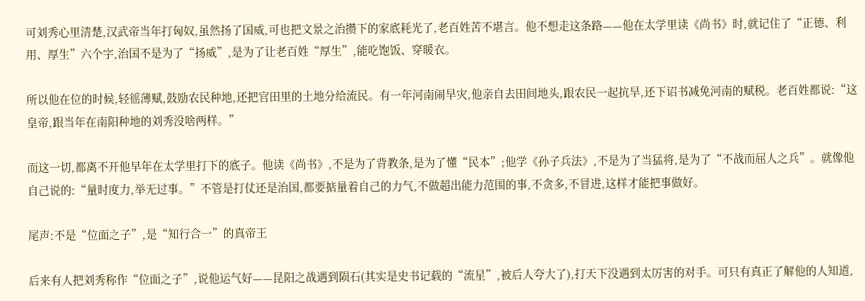可刘秀心里清楚,汉武帝当年打匈奴,虽然扬了国威,可也把文景之治攒下的家底耗光了,老百姓苦不堪言。他不想走这条路——他在太学里读《尚书》时,就记住了“正德、利用、厚生”六个字,治国不是为了“扬威”,是为了让老百姓“厚生”,能吃饱饭、穿暖衣。

所以他在位的时候,轻徭薄赋,鼓励农民种地,还把官田里的土地分给流民。有一年河南闹旱灾,他亲自去田间地头,跟农民一起抗旱,还下诏书减免河南的赋税。老百姓都说:“这皇帝,跟当年在南阳种地的刘秀没啥两样。”

而这一切,都离不开他早年在太学里打下的底子。他读《尚书》,不是为了背教条,是为了懂“民本”;他学《孙子兵法》,不是为了当猛将,是为了“不战而屈人之兵”。就像他自己说的:“量时度力,举无过事。”不管是打仗还是治国,都要掂量着自己的力气,不做超出能力范围的事,不贪多,不冒进,这样才能把事做好。

尾声:不是“位面之子”,是“知行合一”的真帝王

后来有人把刘秀称作“位面之子”,说他运气好——昆阳之战遇到陨石(其实是史书记载的“流星”,被后人夸大了),打天下没遇到太厉害的对手。可只有真正了解他的人知道,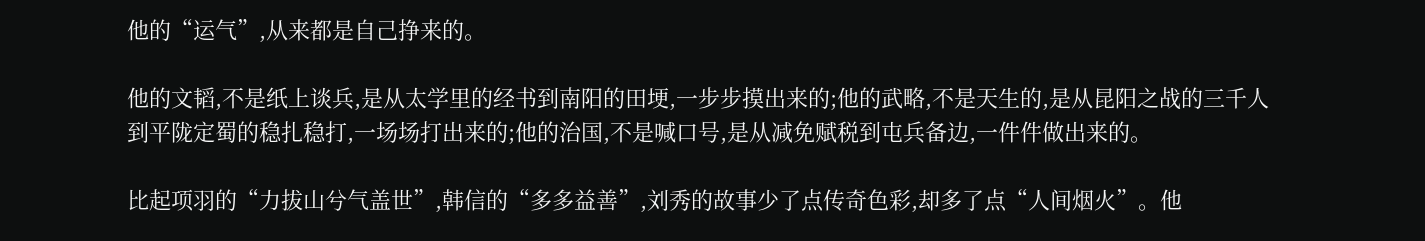他的“运气”,从来都是自己挣来的。

他的文韬,不是纸上谈兵,是从太学里的经书到南阳的田埂,一步步摸出来的;他的武略,不是天生的,是从昆阳之战的三千人到平陇定蜀的稳扎稳打,一场场打出来的;他的治国,不是喊口号,是从减免赋税到屯兵备边,一件件做出来的。

比起项羽的“力拔山兮气盖世”,韩信的“多多益善”,刘秀的故事少了点传奇色彩,却多了点“人间烟火”。他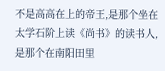不是高高在上的帝王,是那个坐在太学石阶上读《尚书》的读书人,是那个在南阳田里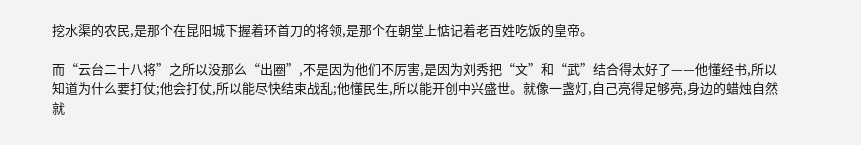挖水渠的农民,是那个在昆阳城下握着环首刀的将领,是那个在朝堂上惦记着老百姓吃饭的皇帝。

而“云台二十八将”之所以没那么“出圈”,不是因为他们不厉害,是因为刘秀把“文”和“武”结合得太好了——他懂经书,所以知道为什么要打仗;他会打仗,所以能尽快结束战乱;他懂民生,所以能开创中兴盛世。就像一盏灯,自己亮得足够亮,身边的蜡烛自然就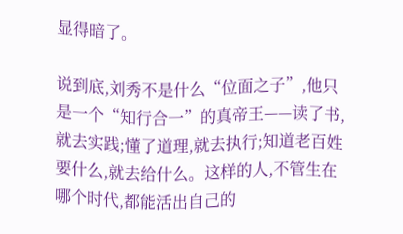显得暗了。

说到底,刘秀不是什么“位面之子”,他只是一个“知行合一”的真帝王——读了书,就去实践;懂了道理,就去执行;知道老百姓要什么,就去给什么。这样的人,不管生在哪个时代,都能活出自己的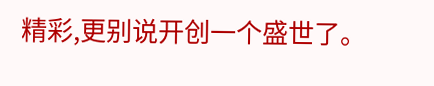精彩,更别说开创一个盛世了。